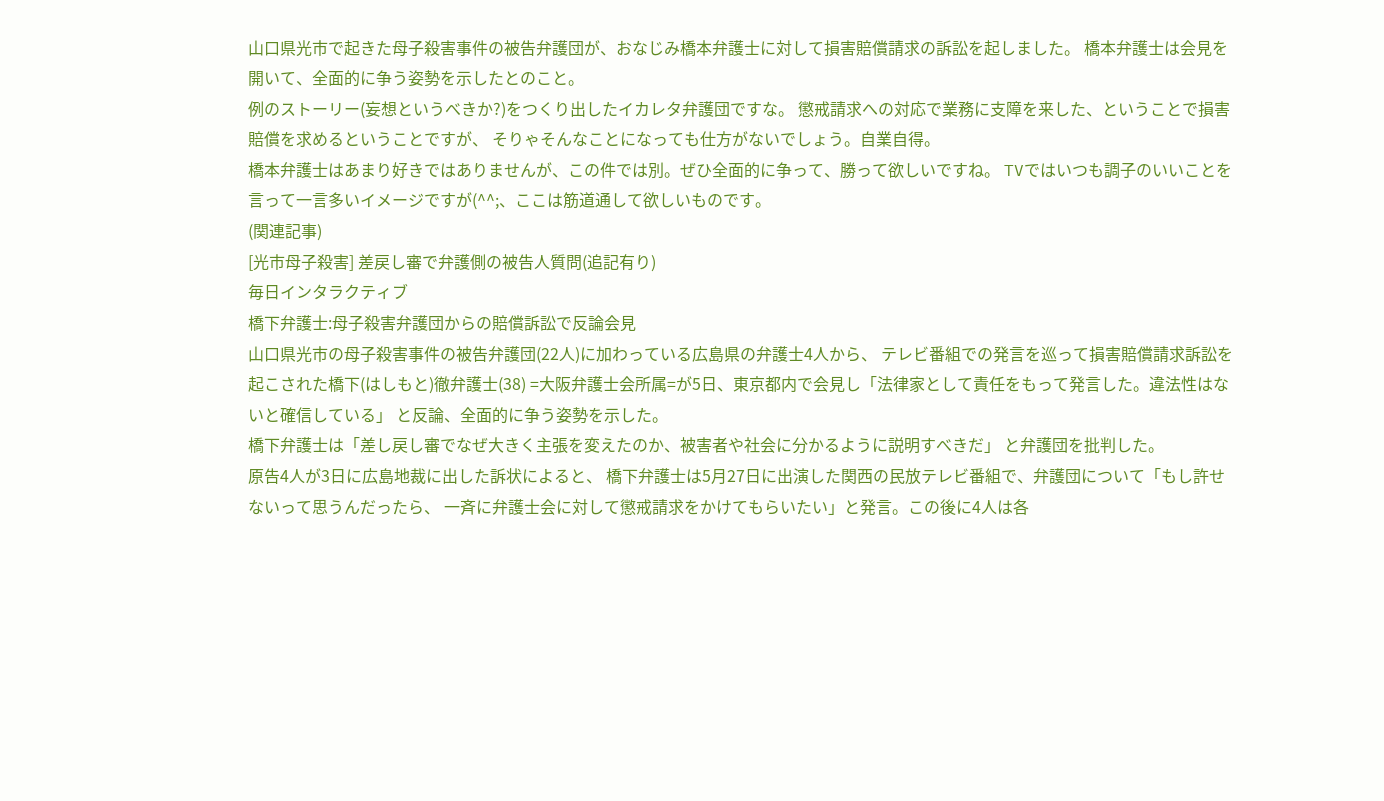山口県光市で起きた母子殺害事件の被告弁護団が、おなじみ橋本弁護士に対して損害賠償請求の訴訟を起しました。 橋本弁護士は会見を開いて、全面的に争う姿勢を示したとのこと。
例のストーリー(妄想というべきか?)をつくり出したイカレタ弁護団ですな。 懲戒請求への対応で業務に支障を来した、ということで損害賠償を求めるということですが、 そりゃそんなことになっても仕方がないでしょう。自業自得。
橋本弁護士はあまり好きではありませんが、この件では別。ぜひ全面的に争って、勝って欲しいですね。 TVではいつも調子のいいことを言って一言多いイメージですが(^^;、ここは筋道通して欲しいものです。
(関連記事)
[光市母子殺害] 差戻し審で弁護側の被告人質問(追記有り)
毎日インタラクティブ
橋下弁護士:母子殺害弁護団からの賠償訴訟で反論会見
山口県光市の母子殺害事件の被告弁護団(22人)に加わっている広島県の弁護士4人から、 テレビ番組での発言を巡って損害賠償請求訴訟を起こされた橋下(はしもと)徹弁護士(38) =大阪弁護士会所属=が5日、東京都内で会見し「法律家として責任をもって発言した。違法性はないと確信している」 と反論、全面的に争う姿勢を示した。
橋下弁護士は「差し戻し審でなぜ大きく主張を変えたのか、被害者や社会に分かるように説明すべきだ」 と弁護団を批判した。
原告4人が3日に広島地裁に出した訴状によると、 橋下弁護士は5月27日に出演した関西の民放テレビ番組で、弁護団について「もし許せないって思うんだったら、 一斉に弁護士会に対して懲戒請求をかけてもらいたい」と発言。この後に4人は各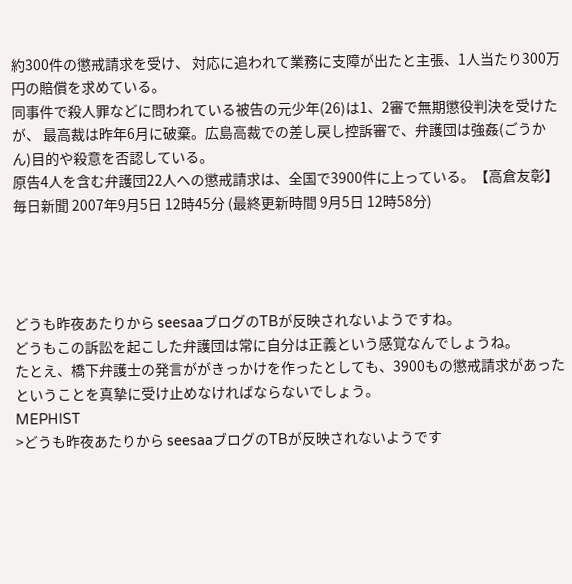約300件の懲戒請求を受け、 対応に追われて業務に支障が出たと主張、1人当たり300万円の賠償を求めている。
同事件で殺人罪などに問われている被告の元少年(26)は1、2審で無期懲役判決を受けたが、 最高裁は昨年6月に破棄。広島高裁での差し戻し控訴審で、弁護団は強姦(ごうかん)目的や殺意を否認している。
原告4人を含む弁護団22人への懲戒請求は、全国で3900件に上っている。【高倉友彰】
毎日新聞 2007年9月5日 12時45分 (最終更新時間 9月5日 12時58分)




どうも昨夜あたりから seesaaブログのTBが反映されないようですね。
どうもこの訴訟を起こした弁護団は常に自分は正義という感覚なんでしょうね。
たとえ、橋下弁護士の発言ががきっかけを作ったとしても、3900もの懲戒請求があったということを真摯に受け止めなければならないでしょう。
MEPHIST
>どうも昨夜あたりから seesaaブログのTBが反映されないようです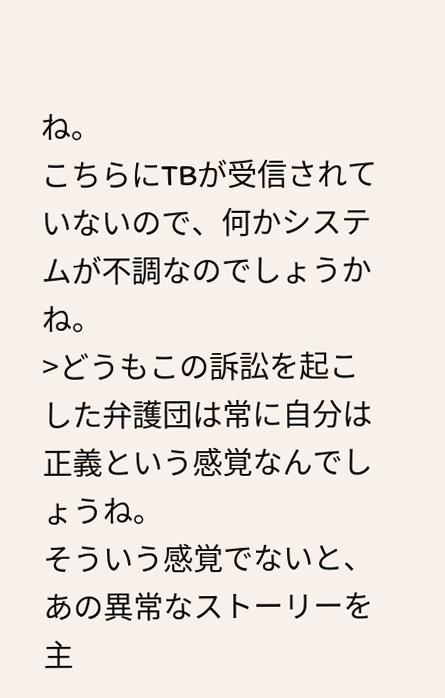ね。
こちらにTBが受信されていないので、何かシステムが不調なのでしょうかね。
>どうもこの訴訟を起こした弁護団は常に自分は正義という感覚なんでしょうね。
そういう感覚でないと、あの異常なストーリーを主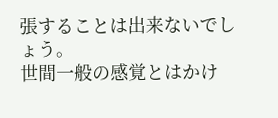張することは出来ないでしょう。
世間一般の感覚とはかけ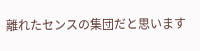離れたセンスの集団だと思います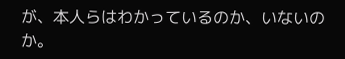が、本人らはわかっているのか、いないのか。